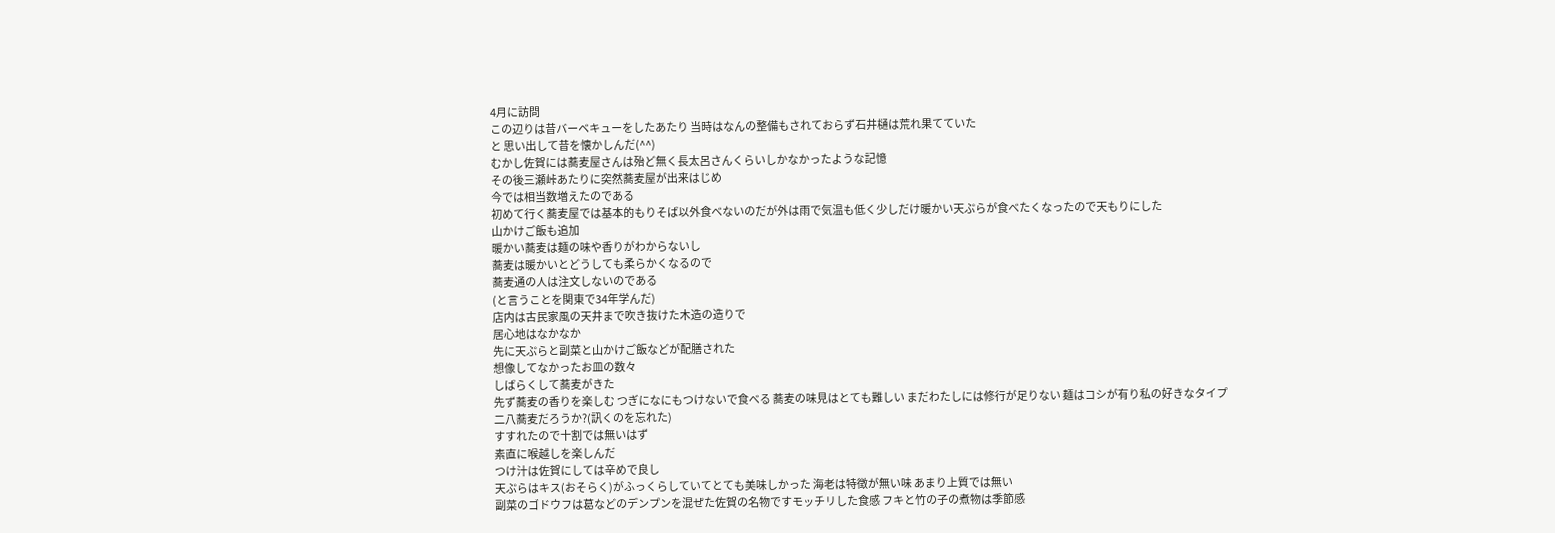4月に訪問
この辺りは昔バーベキューをしたあたり 当時はなんの整備もされておらず石井樋は荒れ果てていた
と 思い出して昔を懐かしんだ(^^)
むかし佐賀には蕎麦屋さんは殆ど無く長太呂さんくらいしかなかったような記憶
その後三瀬峠あたりに突然蕎麦屋が出来はじめ
今では相当数増えたのである
初めて行く蕎麦屋では基本的もりそば以外食べないのだが外は雨で気温も低く少しだけ暖かい天ぷらが食べたくなったので天もりにした
山かけご飯も追加
暖かい蕎麦は麺の味や香りがわからないし
蕎麦は暖かいとどうしても柔らかくなるので
蕎麦通の人は注文しないのである
(と言うことを関東で34年学んだ)
店内は古民家風の天井まで吹き抜けた木造の造りで
居心地はなかなか
先に天ぷらと副菜と山かけご飯などが配膳された
想像してなかったお皿の数々
しばらくして蕎麦がきた
先ず蕎麦の香りを楽しむ つぎになにもつけないで食べる 蕎麦の味見はとても難しい まだわたしには修行が足りない 麺はコシが有り私の好きなタイプ
二八蕎麦だろうか?(訊くのを忘れた)
すすれたので十割では無いはず
素直に喉越しを楽しんだ
つけ汁は佐賀にしては辛めで良し
天ぷらはキス(おそらく)がふっくらしていてとても美味しかった 海老は特徴が無い味 あまり上質では無い
副菜のゴドウフは葛などのデンプンを混ぜた佐賀の名物ですモッチリした食感 フキと竹の子の煮物は季節感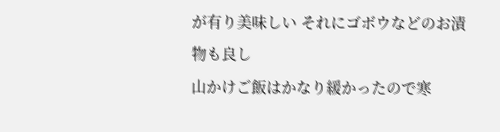が有り美味しい それにゴボウなどのお漬物も良し
山かけご飯はかなり緩かったので寒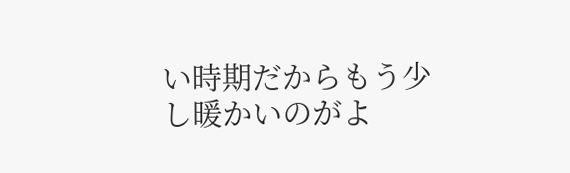い時期だからもう少し暖かいのがよ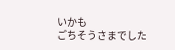いかも
ごちそうさまでした